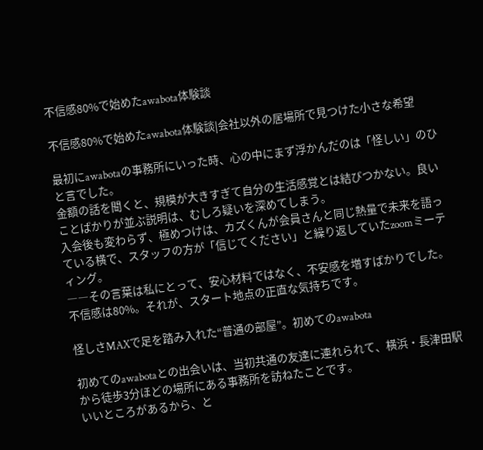不信感80%で始めたawabota体験談

不信感80%で始めたawabota体験談|会社以外の居場所で見つけた小さな希望

最初にawabotaの事務所にいった時、心の中にまず浮かんだのは「怪しい」のひと言でした。
金額の話を聞くと、規模が大きすぎて自分の生活感覚とは結びつかない。良いことばかりが並ぶ説明は、むしろ疑いを深めてしまう。
入会後も変わらず、極めつけは、カズくんが会員さんと同じ熱量で未来を語っている横で、スタッフの方が「信じてください」と繰り返していたzoomミーティング。
――その言葉は私にとって、安心材料ではなく、不安感を増すばかりでした。
不信感は80%。それが、スタート地点の正直な気持ちです。

怪しさMAXで足を踏み入れた“普通の部屋”。初めてのawabota

初めてのawabotaとの出会いは、当初共通の友達に連れられて、横浜・長津田駅から徒歩3分ほどの場所にある事務所を訪ねたことです。
いいところがあるから、と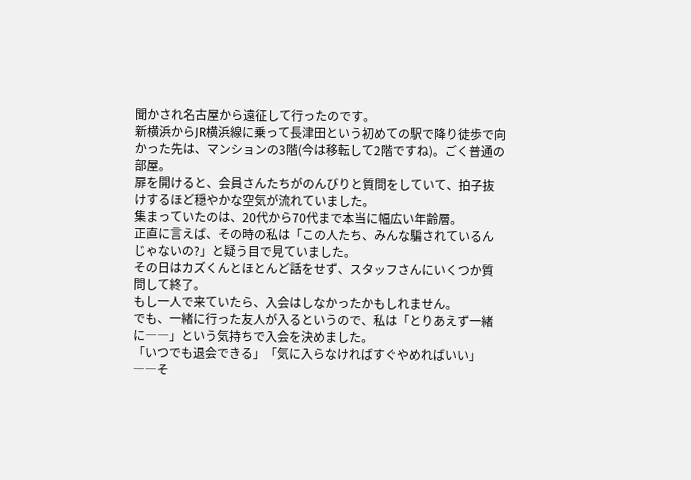聞かされ名古屋から遠征して行ったのです。
新横浜からJR横浜線に乗って長津田という初めての駅で降り徒歩で向かった先は、マンションの3階(今は移転して2階ですね)。ごく普通の部屋。
扉を開けると、会員さんたちがのんびりと質問をしていて、拍子抜けするほど穏やかな空気が流れていました。
集まっていたのは、20代から70代まで本当に幅広い年齢層。
正直に言えば、その時の私は「この人たち、みんな騙されているんじゃないの?」と疑う目で見ていました。
その日はカズくんとほとんど話をせず、スタッフさんにいくつか質問して終了。
もし一人で来ていたら、入会はしなかったかもしれません。
でも、一緒に行った友人が入るというので、私は「とりあえず一緒に――」という気持ちで入会を決めました。
「いつでも退会できる」「気に入らなければすぐやめればいい」――そ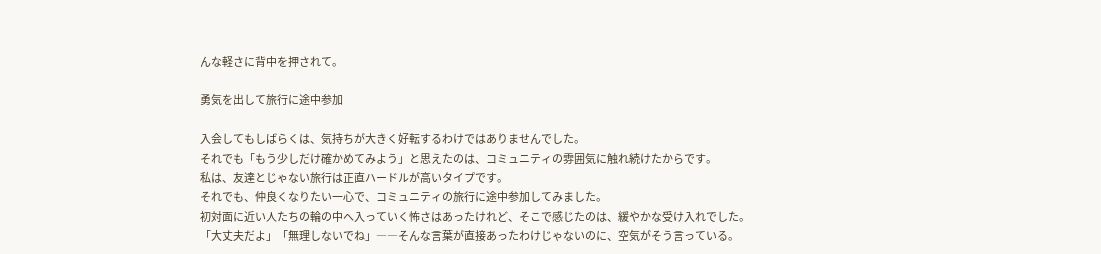んな軽さに背中を押されて。

勇気を出して旅行に途中参加

入会してもしばらくは、気持ちが大きく好転するわけではありませんでした。
それでも「もう少しだけ確かめてみよう」と思えたのは、コミュニティの雰囲気に触れ続けたからです。
私は、友達とじゃない旅行は正直ハードルが高いタイプです。
それでも、仲良くなりたい一心で、コミュニティの旅行に途中参加してみました。
初対面に近い人たちの輪の中へ入っていく怖さはあったけれど、そこで感じたのは、緩やかな受け入れでした。
「大丈夫だよ」「無理しないでね」――そんな言葉が直接あったわけじゃないのに、空気がそう言っている。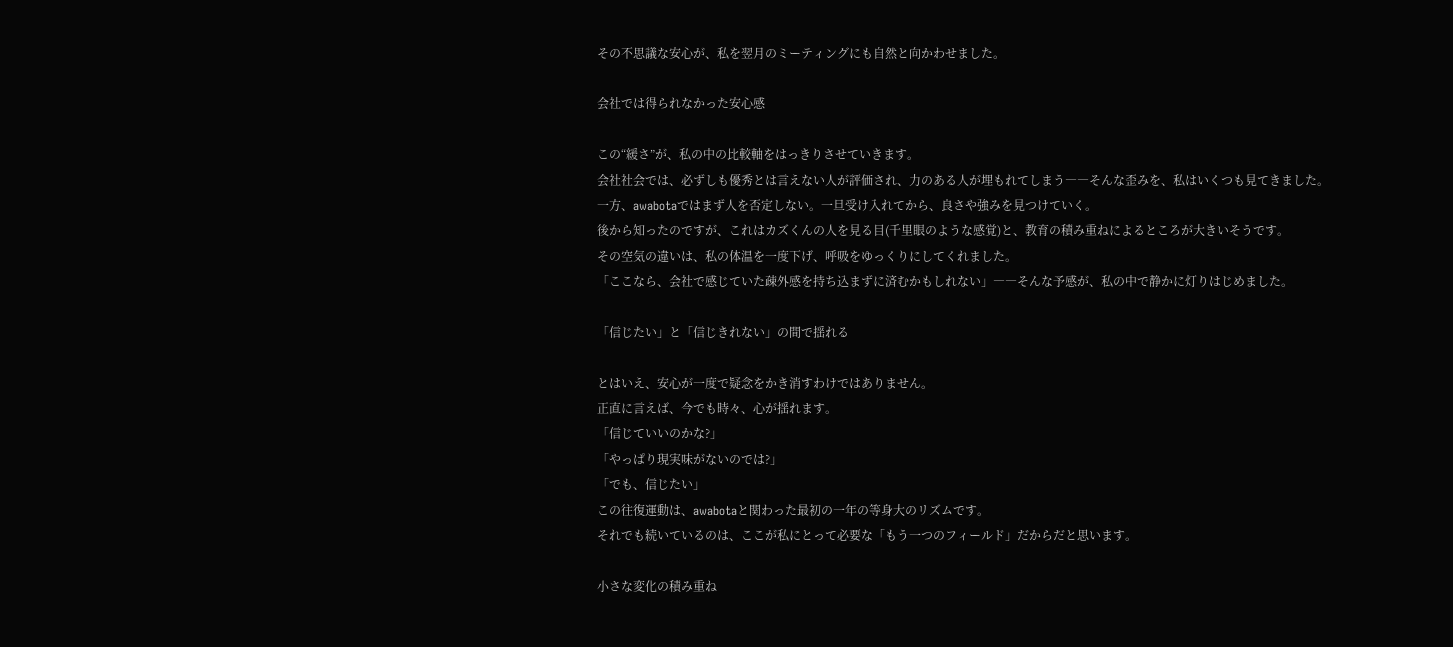その不思議な安心が、私を翌月のミーティングにも自然と向かわせました。

会社では得られなかった安心感

この“緩さ”が、私の中の比較軸をはっきりさせていきます。
会社社会では、必ずしも優秀とは言えない人が評価され、力のある人が埋もれてしまう――そんな歪みを、私はいくつも見てきました。
一方、awabotaではまず人を否定しない。一旦受け入れてから、良さや強みを見つけていく。
後から知ったのですが、これはカズくんの人を見る目(千里眼のような感覚)と、教育の積み重ねによるところが大きいそうです。
その空気の違いは、私の体温を一度下げ、呼吸をゆっくりにしてくれました。
「ここなら、会社で感じていた疎外感を持ち込まずに済むかもしれない」――そんな予感が、私の中で静かに灯りはじめました。

「信じたい」と「信じきれない」の間で揺れる

とはいえ、安心が一度で疑念をかき消すわけではありません。
正直に言えば、今でも時々、心が揺れます。
「信じていいのかな?」
「やっぱり現実味がないのでは?」
「でも、信じたい」
この往復運動は、awabotaと関わった最初の一年の等身大のリズムです。
それでも続いているのは、ここが私にとって必要な「もう一つのフィールド」だからだと思います。

小さな変化の積み重ね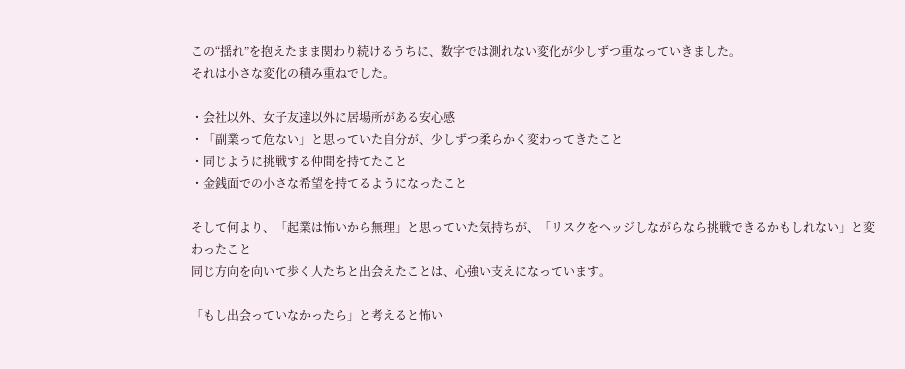この“揺れ”を抱えたまま関わり続けるうちに、数字では測れない変化が少しずつ重なっていきました。
それは小さな変化の積み重ねでした。

・会社以外、女子友達以外に居場所がある安心感
・「副業って危ない」と思っていた自分が、少しずつ柔らかく変わってきたこと
・同じように挑戦する仲間を持てたこと
・金銭面での小さな希望を持てるようになったこと

そして何より、「起業は怖いから無理」と思っていた気持ちが、「リスクをヘッジしながらなら挑戦できるかもしれない」と変わったこと
同じ方向を向いて歩く人たちと出会えたことは、心強い支えになっています。

「もし出会っていなかったら」と考えると怖い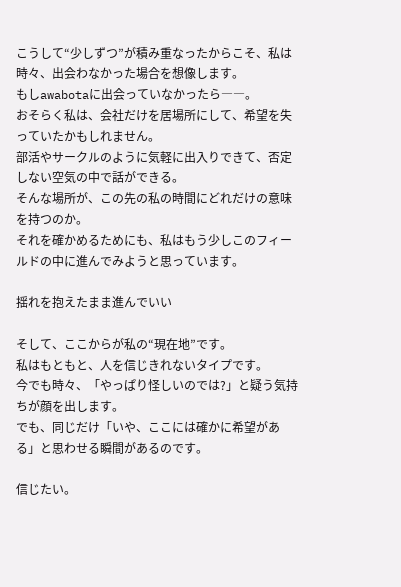こうして“少しずつ”が積み重なったからこそ、私は時々、出会わなかった場合を想像します。
もしawabotaに出会っていなかったら――。
おそらく私は、会社だけを居場所にして、希望を失っていたかもしれません。
部活やサークルのように気軽に出入りできて、否定しない空気の中で話ができる。
そんな場所が、この先の私の時間にどれだけの意味を持つのか。
それを確かめるためにも、私はもう少しこのフィールドの中に進んでみようと思っています。

揺れを抱えたまま進んでいい

そして、ここからが私の“現在地”です。
私はもともと、人を信じきれないタイプです。
今でも時々、「やっぱり怪しいのでは?」と疑う気持ちが顔を出します。
でも、同じだけ「いや、ここには確かに希望がある」と思わせる瞬間があるのです。

信じたい。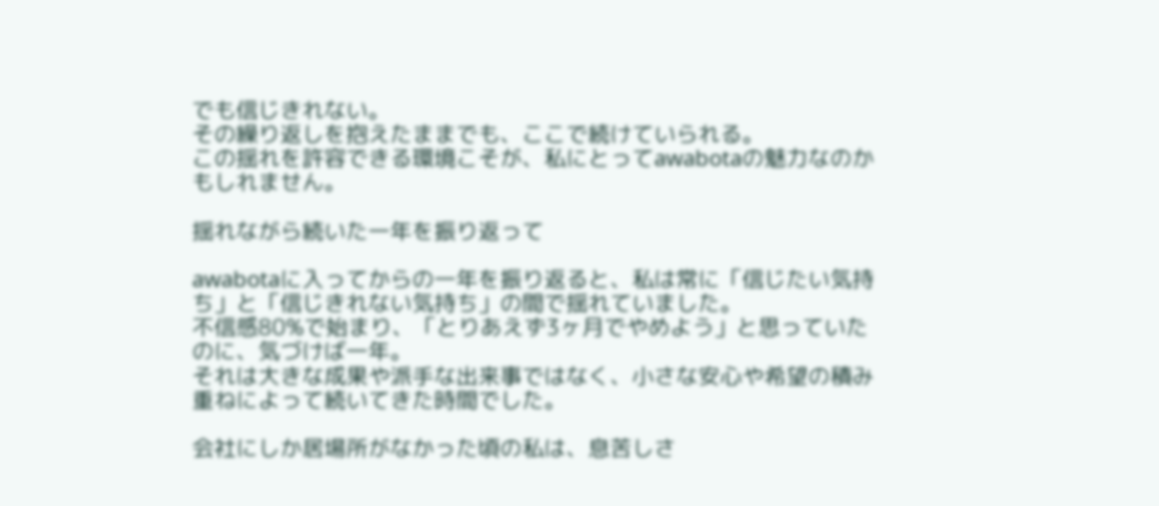でも信じきれない。
その繰り返しを抱えたままでも、ここで続けていられる。
この揺れを許容できる環境こそが、私にとってawabotaの魅力なのかもしれません。

揺れながら続いた一年を振り返って

awabotaに入ってからの一年を振り返ると、私は常に「信じたい気持ち」と「信じきれない気持ち」の間で揺れていました。
不信感80%で始まり、「とりあえず3ヶ月でやめよう」と思っていたのに、気づけば一年。
それは大きな成果や派手な出来事ではなく、小さな安心や希望の積み重ねによって続いてきた時間でした。

会社にしか居場所がなかった頃の私は、息苦しさ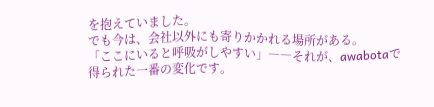を抱えていました。
でも今は、会社以外にも寄りかかれる場所がある。
「ここにいると呼吸がしやすい」――それが、awabotaで得られた一番の変化です。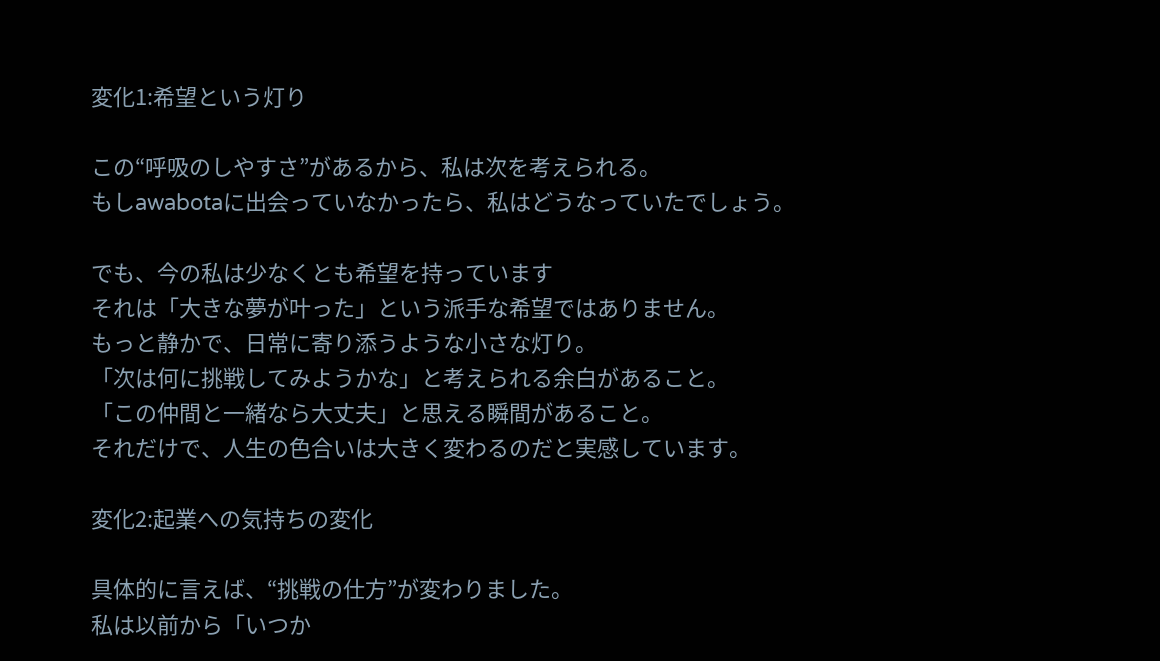変化1:希望という灯り

この“呼吸のしやすさ”があるから、私は次を考えられる。
もしawabotaに出会っていなかったら、私はどうなっていたでしょう。

でも、今の私は少なくとも希望を持っています
それは「大きな夢が叶った」という派手な希望ではありません。
もっと静かで、日常に寄り添うような小さな灯り。
「次は何に挑戦してみようかな」と考えられる余白があること。
「この仲間と一緒なら大丈夫」と思える瞬間があること。
それだけで、人生の色合いは大きく変わるのだと実感しています。

変化2:起業への気持ちの変化

具体的に言えば、“挑戦の仕方”が変わりました。
私は以前から「いつか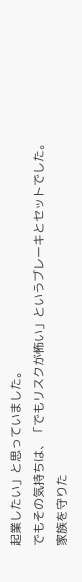起業したい」と思っていました。
でもその気持ちは、「でもリスクが怖い」というブレーキとセットでした。
家族を守りた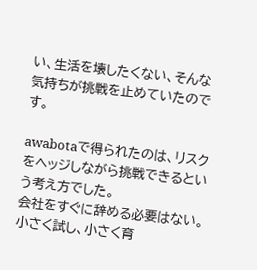い、生活を壊したくない、そんな気持ちが挑戦を止めていたのです。

awabotaで得られたのは、リスクをヘッジしながら挑戦できるという考え方でした。
会社をすぐに辞める必要はない。
小さく試し、小さく育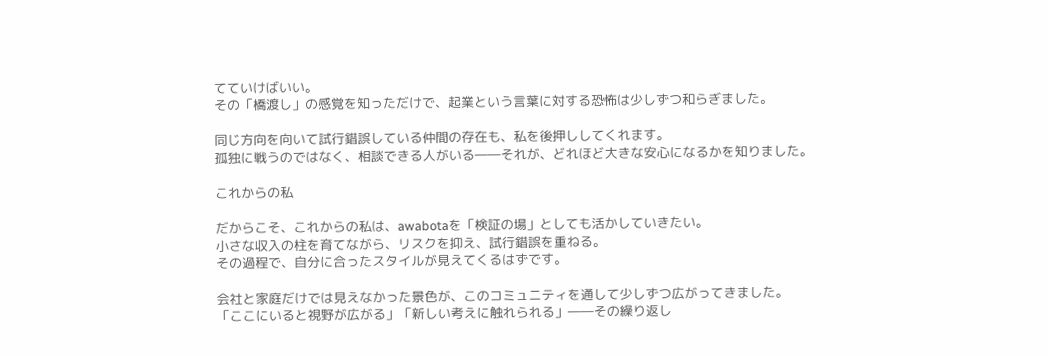てていけばいい。
その「橋渡し」の感覚を知っただけで、起業という言葉に対する恐怖は少しずつ和らぎました。

同じ方向を向いて試行錯誤している仲間の存在も、私を後押ししてくれます。
孤独に戦うのではなく、相談できる人がいる――それが、どれほど大きな安心になるかを知りました。

これからの私

だからこそ、これからの私は、awabotaを「検証の場」としても活かしていきたい。
小さな収入の柱を育てながら、リスクを抑え、試行錯誤を重ねる。
その過程で、自分に合ったスタイルが見えてくるはずです。

会社と家庭だけでは見えなかった景色が、このコミュニティを通して少しずつ広がってきました。
「ここにいると視野が広がる」「新しい考えに触れられる」――その繰り返し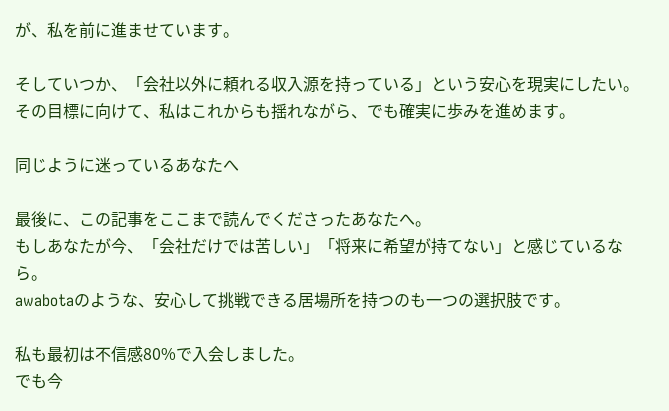が、私を前に進ませています。

そしていつか、「会社以外に頼れる収入源を持っている」という安心を現実にしたい。
その目標に向けて、私はこれからも揺れながら、でも確実に歩みを進めます。

同じように迷っているあなたへ

最後に、この記事をここまで読んでくださったあなたへ。
もしあなたが今、「会社だけでは苦しい」「将来に希望が持てない」と感じているなら。
awabotaのような、安心して挑戦できる居場所を持つのも一つの選択肢です。

私も最初は不信感80%で入会しました。
でも今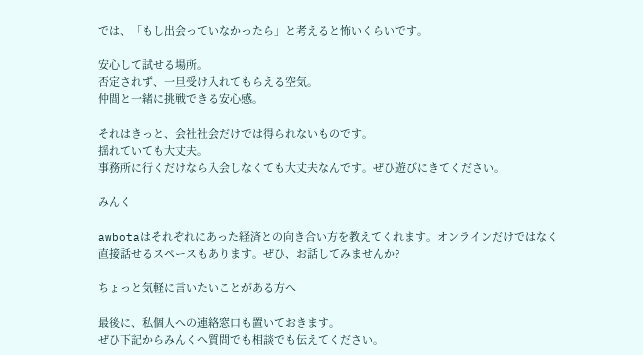では、「もし出会っていなかったら」と考えると怖いくらいです。

安心して試せる場所。
否定されず、一旦受け入れてもらえる空気。
仲間と一緒に挑戦できる安心感。

それはきっと、会社社会だけでは得られないものです。
揺れていても大丈夫。
事務所に行くだけなら入会しなくても大丈夫なんです。ぜひ遊びにきてください。

みんく

awbotaはそれぞれにあった経済との向き合い方を教えてくれます。オンラインだけではなく直接話せるスペースもあります。ぜひ、お話してみませんか?

ちょっと気軽に言いたいことがある方へ

最後に、私個人への連絡窓口も置いておきます。
ぜひ下記からみんくへ質問でも相談でも伝えてください。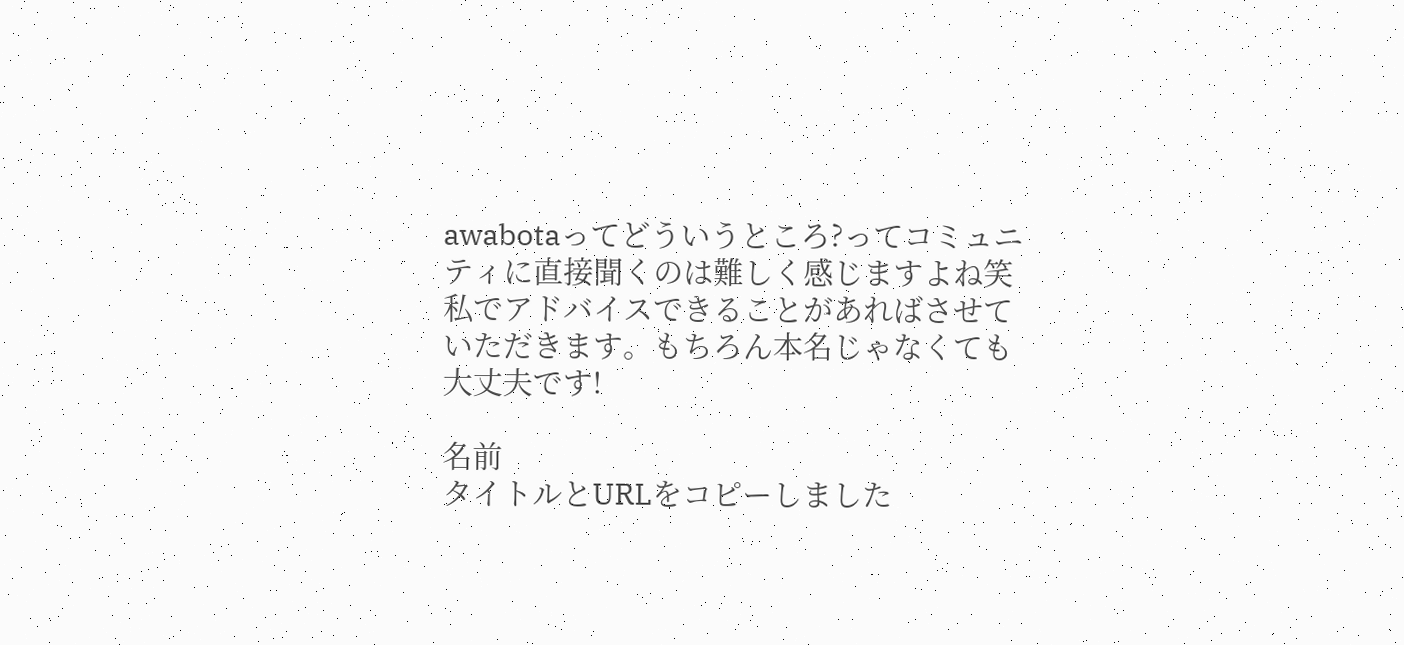awabotaってどういうところ?ってコミュニティに直接聞くのは難しく感じますよね笑
私でアドバイスできることがあればさせていただきます。もちろん本名じゃなくても大丈夫です!

名前
タイトルとURLをコピーしました